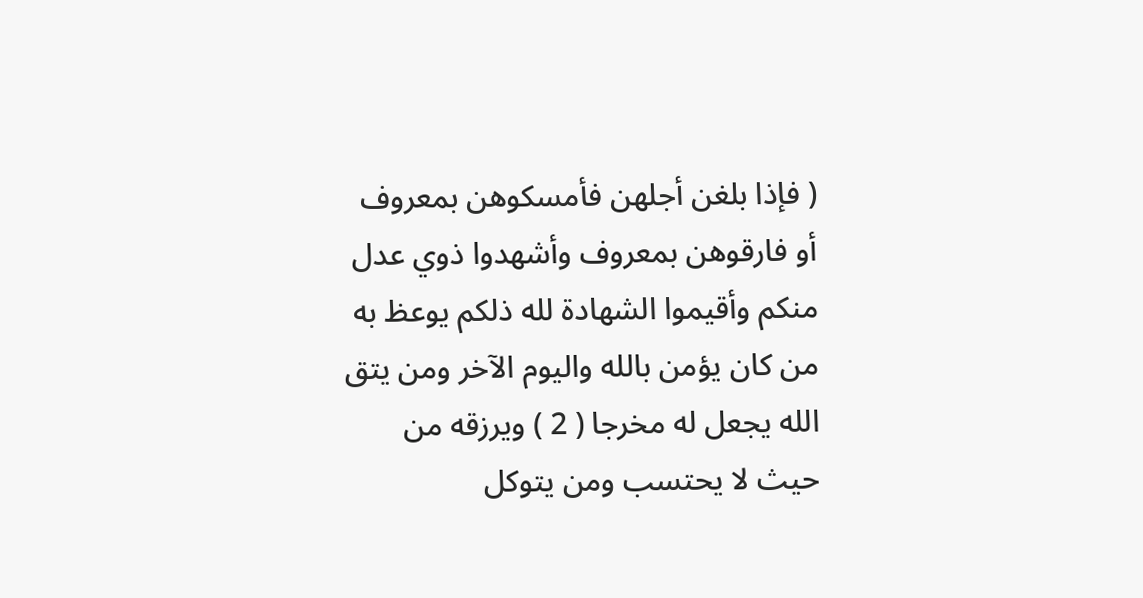( فإذا بلغن أجلهن فأمسكوهن بمعروف أو فارقوهن بمعروف وأشهدوا ذوي عدل منكم وأقيموا الشهادة لله ذلكم يوعظ به من كان يؤمن بالله واليوم الآخر ومن يتق الله يجعل له مخرجا ( 2 ) ويرزقه من حيث لا يحتسب ومن يتوكل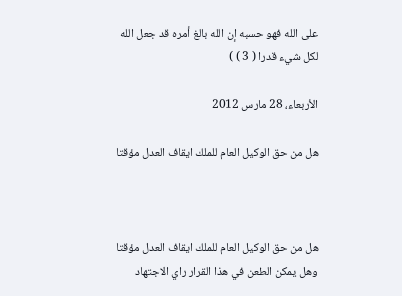على الله فهو حسبه إن الله بالغ أمره قد جعل الله لكل شيء قدرا ( 3 ) )

الأربعاء، 28 مارس 2012

هل من حق الوكيل العام للملك ايقاف العدل مؤقتا



هل من حق الوكيل العام للملك ايقاف العدل مؤقتا وهل يمكن الطعن في هذا القرار راي الاجتهاد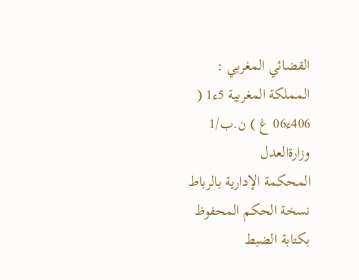القضائي المغربي :
المملكة المغربية 5ء1 ( 406ء06 غ ) ن.ب/1
وزارةالعدل
المحكمة الإدارية بالرباط نسخة الحكم المحفوظ بكتابة الضبط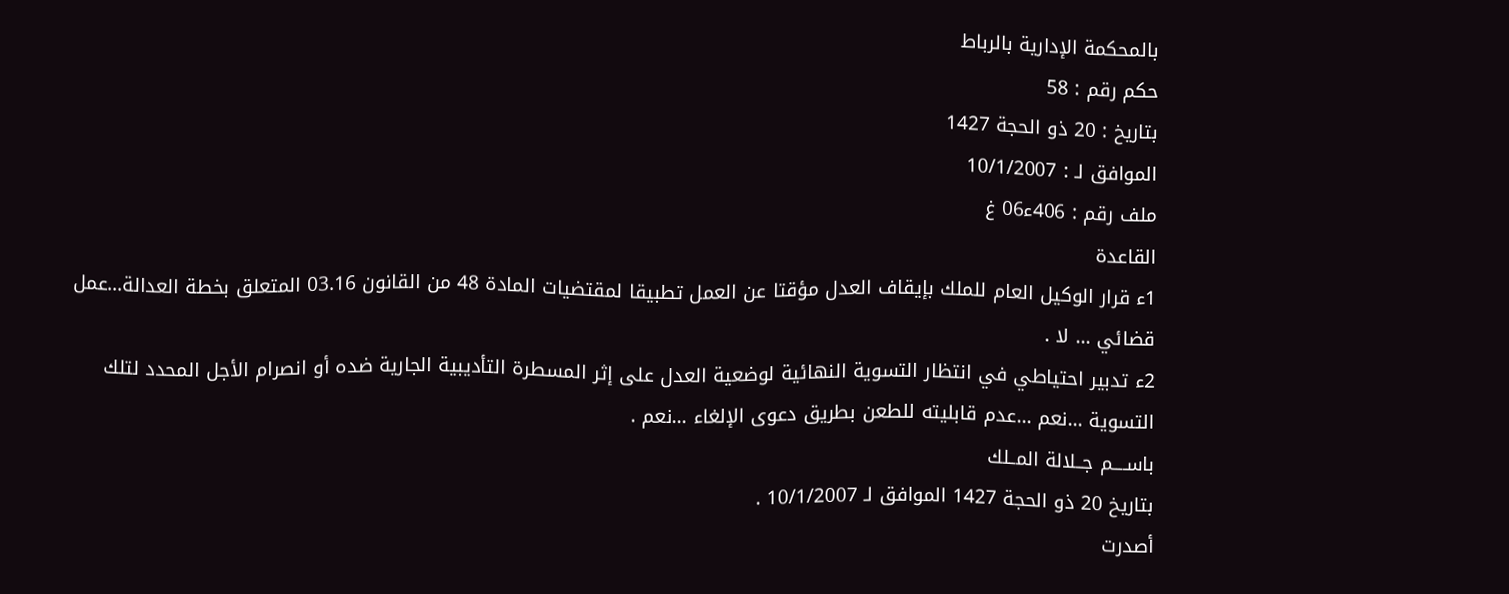بالمحكمة الإدارية بالرباط
حكم رقم : 58
بتاريخ : 20 ذو الحجة 1427
الموافق لـ : 10/1/2007
ملف رقم : 406ء06 غ
القاعدة
1ء قرار الوكيل العام للملك بإيقاف العدل مؤقتا عن العمل تطبيقا لمقتضيات المادة 48 من القانون 03.16 المتعلق بخطة العدالة...عمل قضائي ... لا .
2ء تدبير احتياطي في انتظار التسوية النهائية لوضعية العدل على إثر المسطرة التأديبية الجارية ضده أو انصرام الأجل المحدد لتلك التسوية ...نعم ...عدم قابليته للطعن بطريق دعوى الإلغاء ...نعم .
باســــم جــلالة المــلك
بتاريخ 20 ذو الحجة 1427 الموافق لـ 10/1/2007 .
أصدرت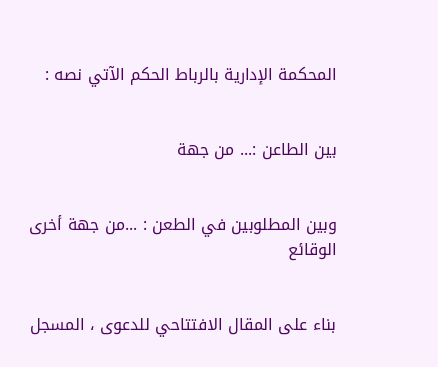المحكمة الإدارية بالرباط الحكم الآتي نصه :


بين الطاعن :... من جهة


وبين المطلوبين في الطعن : ...من جهة أخرى
الوقائع


بناء على المقال الافتتاحي للدعوى ، المسجل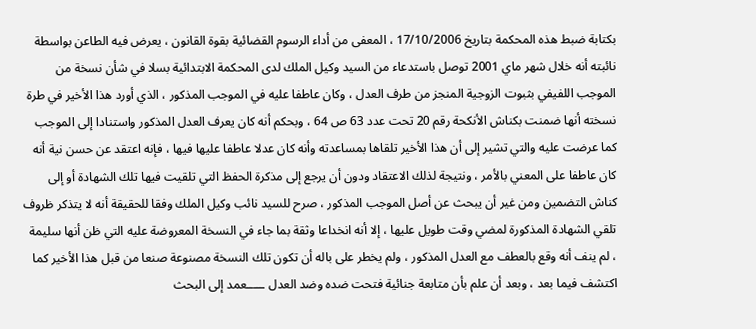بكتابة ضبط هذه المحكمة بتاريخ 17/10/2006 ، المعفى من أداء الرسوم القضائية بقوة القانون ، يعرض فيه الطاعن بواسطة نائبته أنه خلال شهر ماي 2001 توصل باستدعاء من السيد وكيل الملك لدى المحكمة الابتدائية بسلا في شأن نسخة من الموجب اللفيفي بثبوت الزوجية المنجز من طرف العدل ، وكان عاطفا عليه في الموجب المذكور ، الذي أورد هذا الأخير في طرة نسخته أنها ضمنت بكناش الأنكحة رقم 20 تحت عدد 63 ص 64 ، وبحكم أنه كان يعرف العدل المذكور واستنادا إلى الموجب كما عرضت عليه والتي تشير إلى أن هذا الأخير تلقاها بمساعدته وأنه كان عدلا عاطفا عليها فيها ، فإنه اعتقد عن حسن نية أنه كان عاطفا على المعني بالأمر ، ونتيجة لذلك الاعتقاد ودون أن يرجع إلى مذكرة الحفظ التي تلقيت فيها تلك الشهادة أو إلى كناش التضمين ومن غير أن يبحث عن أصل الموجب المذكور ، صرح للسيد نائب وكيل الملك وفقا للحقيقة أنه لا يتذكر ظروف تلقي الشهادة المذكورة لمضي وقت طويل عليها ، إلا أنه انخداعا وثقة بما جاء في النسخة المعروضة عليه التي ظن أنها سليمة ، لم ينف أنه وقع بالعطف مع العدل المذكور ، ولم يخطر على باله أن تكون تلك النسخة مصنوعة صنعا من قبل هذا الأخير كما اكتشف فيما بعد ، وبعد أن علم بأن متابعة جنائية فتحت ضده وضد العدل ـــــعمد إلى البحث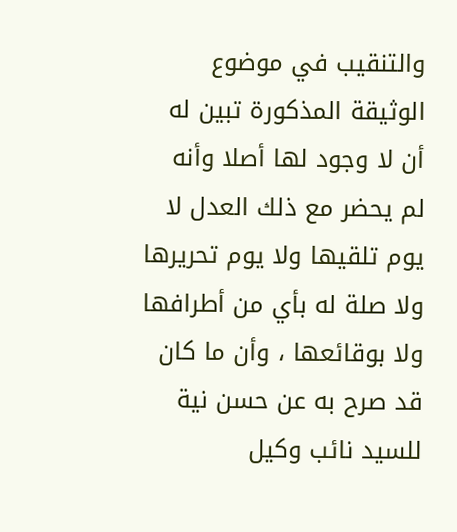والتنقيب في موضوع الوثيقة المذكورة تبين له أن لا وجود لها أصلا وأنه لم يحضر مع ذلك العدل لا يوم تلقيها ولا يوم تحريرها ولا صلة له بأي من أطرافها ولا بوقائعها ، وأن ما كان قد صرح به عن حسن نية للسيد نائب وكيل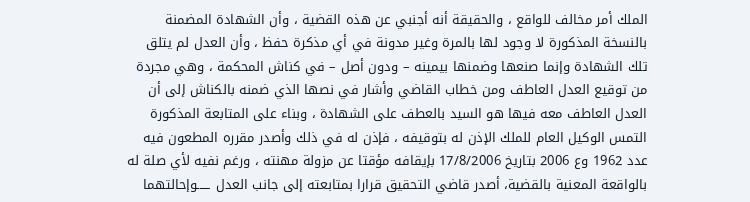الملك أمر مخالف للواقع ، والحقيقة أنه أجنبي عن هذه القضية ، وأن الشهادة المضمنة بالنسخة المذكورة لا وجود لها بالمرة وغير مدونة في أي مذكرة حفظ ، وأن العدل لم يتلق تلك الشهادة وإنما صنعها وضمنها بيمينه – ودون أصل – في كناش المحكمة ، وهي مجردة من توقيع العدل العاطف ومن خطاب القاضي وأشار في نصها الذي ضمنه بالكناش إلى أن العدل العاطف معه فيها هو السيد بالعطف على الشهادة ، وبناء على المتابعة المذكورة التمس الوكيل العام للملك الإذن له بتوقيفه ، فإذن له في ذلك وأصدر مقرره المطعون فيه عدد 1962 وع 2006 بتاريخ 17/8/2006 بإيقافه مؤقتا عن مزولة مهنته ، ورغم نفيه لأي صلة له بالواقعة المعنية بالقضية، أصدر قاضي التحقيق قرارا بمتابعته إلى جانب العدل ـــــوإحالتهما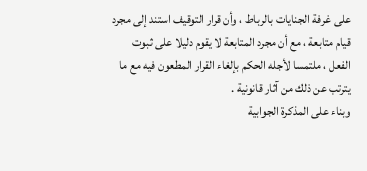على غرفة الجنايات بالرباط ، وأن قرار التوقيف استند إلى مجرد قيام متابعة ، مع أن مجرد المتابعة لا يقوم دليلا على ثبوت الفعل ، ملتمسا لأجله الحكم بإلغاء القرار المطعون فيه مع ما يترتب عن ذلك من آثار قانونية .
وبناء على المذكرة الجوابية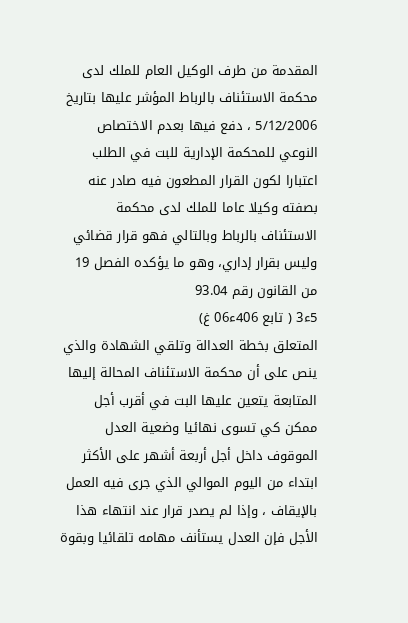المقدمة من طرف الوكيل العام للملك لدى محكمة الاستئناف بالرباط المؤشر عليها بتاريخ 5/12/2006 ، دفع فيها بعدم الاختصاص النوعي للمحكمة الإدارية للبت في الطلب اعتبارا لكون القرار المطعون فيه صادر عنه بصفته وكيلا عاما للملك لدى محكمة الاستئناف بالرباط وبالتالي فهو قرار قضائي وليس بقرار إداري، وهو ما يؤكده الفصل 19 من القانون رقم 93.04
5ء3 ( تابع 406ء06 غ)
المتعلق بخطة العدالة وتلقي الشهادة والذي ينص على أن محكمة الاستئناف المحالة إليها المتابعة يتعين عليها البت في أقرب أجل ممكن كي تسوى نهائيا وضعية العدل الموقوف داخل أجل أربعة أشهر على الأكثر ابتداء من اليوم الموالي الذي جرى فيه العمل بالإيقاف ، وإذا لم يصدر قرار عند انتهاء هذا الأجل فإن العدل يستأنف مهامه تلقائيا وبقوة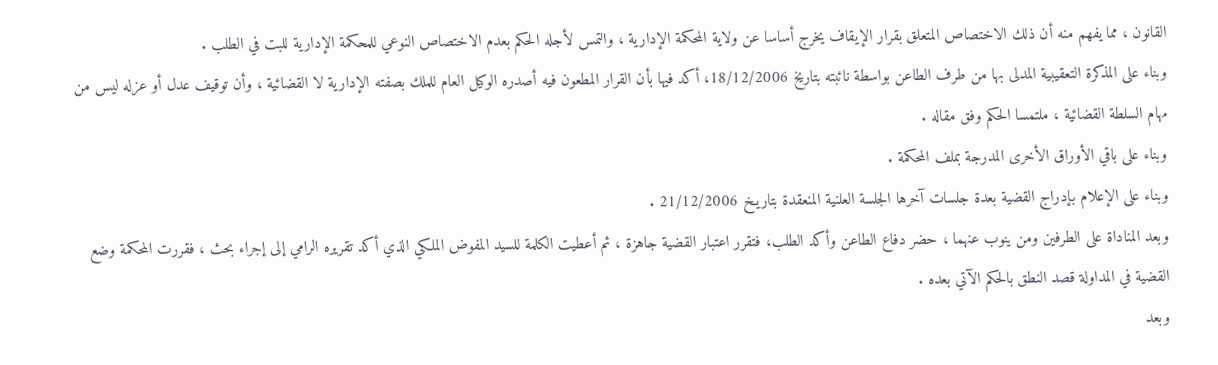القانون ، مما يفهم منه أن ذلك الاختصاص المتعلق بقرار الإيقاف يخرج أساسا عن ولاية المحكمة الإدارية ، والتمس لأجله الحكم بعدم الاختصاص النوعي للمحكمة الإدارية للبت في الطلب .
وبناء على المذكرة التعقيبية المدلى بها من طرف الطاعن بواسطة نائبته بتاريخ 18/12/2006، أكد فيها بأن القرار المطعون فيه أصدره الوكيل العام للملك بصفته الإدارية لا القضائية ، وأن توقيف عدل أو عزله ليس من مهام السلطة القضائية ، ملتمسا الحكم وفق مقاله .
وبناء على باقي الأوراق الأخرى المدرجة بملف المحكمة .
وبناء على الإعلام بإدراج القضية بعدة جلسات آخرها الجلسة العلنية المنعقدة بتاريـخ 21/12/2006 .
وبعد المناداة على الطرفين ومن ينوب عنهما ، حضر دفاع الطاعن وأكد الطلب، فتقرر اعتبار القضية جاهزة ، ثم أعطيت الكلمة للسيد المفوض الملكي الذي أكد تقريره الرامي إلى إجراء بحث ، فقررت المحكمة وضع القضية في المداولة قصد النطق بالحكم الآتي بعده .
وبعد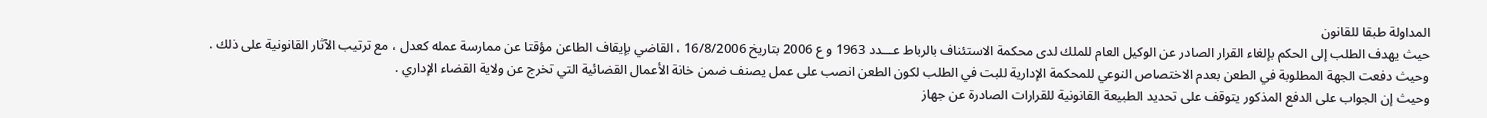المداولة طبقا للقانون
حيث يهدف الطلب إلى الحكم بإلغاء القرار الصادر عن الوكيل العام للملك لدى محكمة الاستئناف بالرباط عـــدد 1963 و ع 2006 بتاريخ 16/8/2006 ، القاضي بإيقاف الطاعن مؤقتا عن ممارسة عمله كعدل ، مع ترتيب الآثار القانونية على ذلك .
وحيث دفعت الجهة المطلوبة في الطعن بعدم الاختصاص النوعي للمحكمة الإدارية للبت في الطلب لكون الطعن انصب على عمل يصنف ضمن خانة الأعمال القضائية التي تخرج عن ولاية القضاء الإداري .
وحيث إن الجواب على الدفع المذكور يتوقف على تحديد الطبيعة القانونية للقرارات الصادرة عن جهاز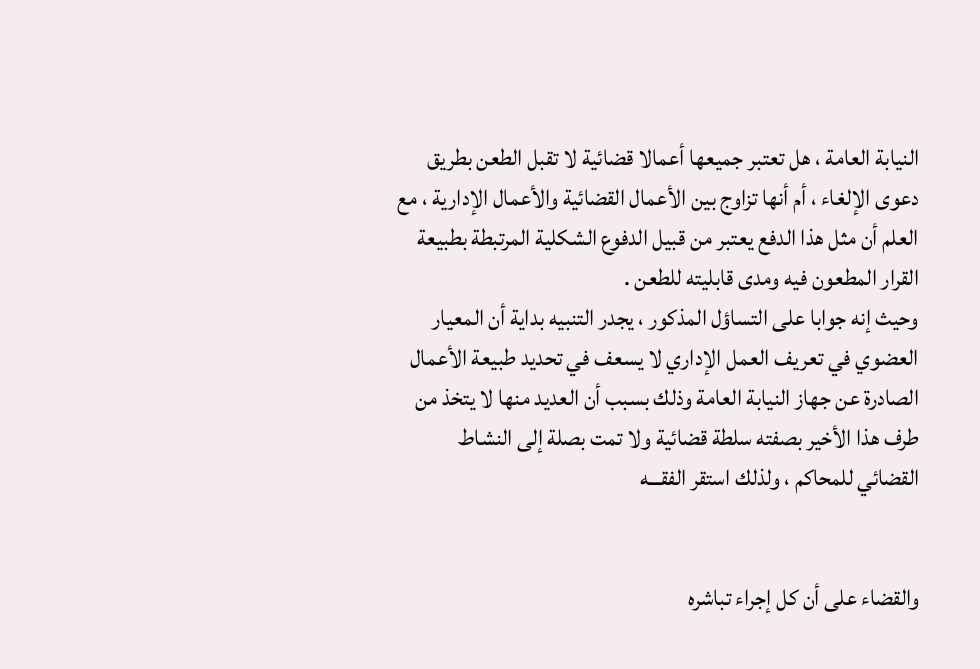النيابة العامة ، هل تعتبر جميعها أعمالا قضائية لا تقبل الطعن بطريق دعوى الإلغاء ، أم أنها تزاوج بين الأعمال القضائية والأعمال الإدارية ، مع العلم أن مثل هذا الدفع يعتبر من قبيل الدفوع الشكلية المرتبطة بطبيعة القرار المطعون فيه ومدى قابليته للطعن .
وحيث إنه جوابا على التساؤل المذكور ، يجدر التنبيه بداية أن المعيار العضوي في تعريف العمل الإداري لا يسعف في تحديد طبيعة الأعمال الصادرة عن جهاز النيابة العامة وذلك بسبب أن العديد منها لا يتخذ من طرف هذا الأخير بصفته سلطة قضائية ولا تمت بصلة إلى النشاط القضائي للمحاكم ، ولذلك استقر الفقـــه


والقضاء على أن كل إجراء تباشره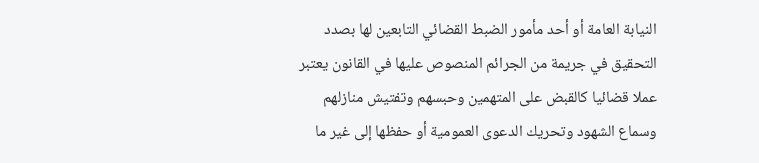النيابة العامة أو أحد مأمور الضبط القضائي التابعين لها بصدد التحقيق في جريمة من الجرائم المنصوص عليها في القانون يعتبر عملا قضائيا كالقبض على المتهمين وحبسهم وتفتيش منازلهم وسماع الشهود وتحريك الدعوى العمومية أو حفظها إلى غير ما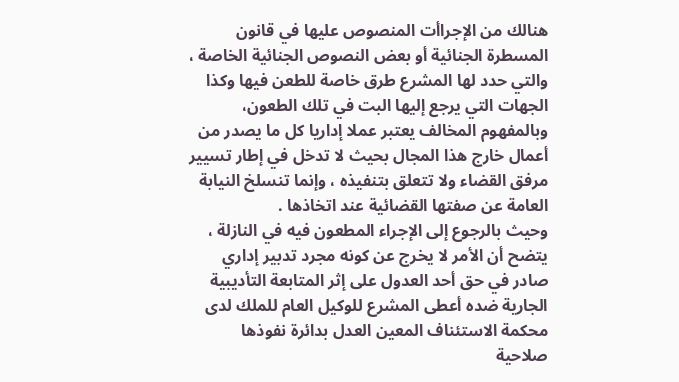هنالك من الإجراأت المنصوص عليها في قانون المسطرة الجنائية أو بعض النصوص الجنائية الخاصة ، والتي حدد لها المشرع طرق خاصة للطعن فيها وكذا الجهات التي يرجع إليها البت في تلك الطعون، وبالمفهوم المخالف يعتبر عملا إداريا كل ما يصدر من أعمال خارج هذا المجال بحيث لا تدخل في إطار تسيير مرفق القضاء ولا تتعلق بتنفيذه ، وإنما تنسلخ النيابة العامة عن صفتها القضائية عند اتخاذها .
وحيث بالرجوع إلى الإجراء المطعون فيه في النازلة ، يتضح أن الأمر لا يخرج عن كونه مجرد تدبير إداري صادر في حق أحد العدول على إثر المتابعة التأديبية الجارية ضده أعطى المشرع للوكيل العام للملك لدى محكمة الاستئناف المعين العدل بدائرة نفوذها صلاحية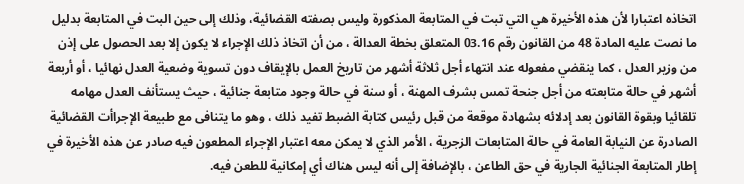اتخاذه اعتبارا لأن هذه الأخيرة هي التي تبت في المتابعة المذكورة وليس بصفته القضائية، وذلك إلى حين البت في المتابعة بدليل ما نصت عليه المادة 48 من القانون رقم 03.16 المتعلق بخطة العدالة ، من أن اتخاذ ذلك الإجراء لا يكون إلا بعد الحصول على إذن من وزير العدل ، كما ينقضي مفعوله عند انتهاء أجل ثلاثة أشهر من تاريخ العمل بالإيقاف دون تسوية وضعية العدل نهائيا ، أو أربعة أشهر في حالة متابعته من أجل جنحة تمس بشرف المهنة ، أو سنة في حالة وجود متابعة جنائية ، حيث يستأنف العدل مهامه تلقائيا وبقوة القانون بعد إدلائه بشهادة موقعة من قبل رئيس كتابة الضبط تفيد ذلك ، وهو ما يتنافى مع طبيعة الإجراأت القضائية الصادرة عن النيابة العامة في حالة المتابعات الزجرية ، الأمر الذي لا يمكن معه اعتبار الإجراء المطعون فيه صادر عن هذه الأخيرة في إطار المتابعة الجنائية الجارية في حق الطاعن ، بالإضافة إلى أنه ليس هناك أي إمكانية للطعن فيه.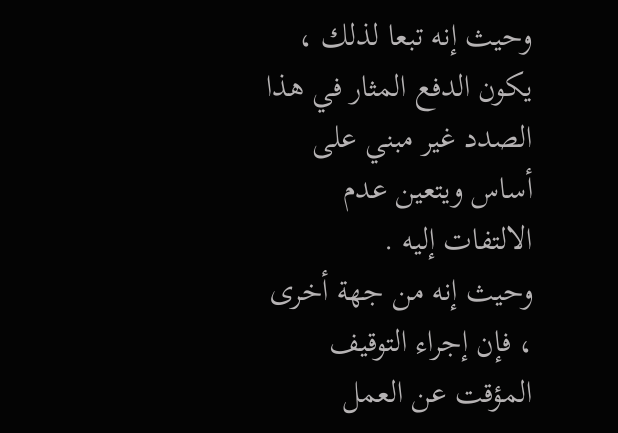وحيث إنه تبعا لذلك ، يكون الدفع المثار في هذا الصدد غير مبني على أساس ويتعين عدم الالتفات إليه .
وحيث إنه من جهة أخرى ، فإن إجراء التوقيف المؤقت عن العمل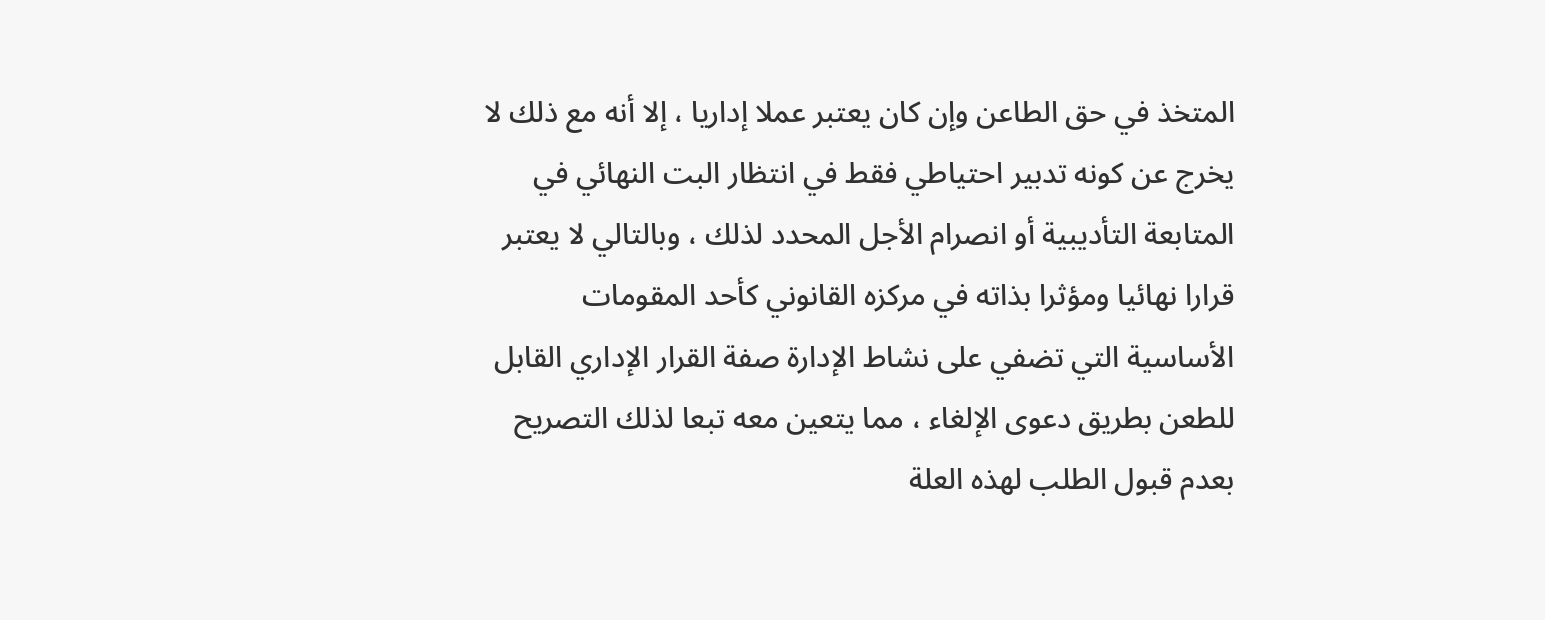المتخذ في حق الطاعن وإن كان يعتبر عملا إداريا ، إلا أنه مع ذلك لا يخرج عن كونه تدبير احتياطي فقط في انتظار البت النهائي في المتابعة التأديبية أو انصرام الأجل المحدد لذلك ، وبالتالي لا يعتبر قرارا نهائيا ومؤثرا بذاته في مركزه القانوني كأحد المقومات الأساسية التي تضفي على نشاط الإدارة صفة القرار الإداري القابل للطعن بطريق دعوى الإلغاء ، مما يتعين معه تبعا لذلك التصريح بعدم قبول الطلب لهذه العلة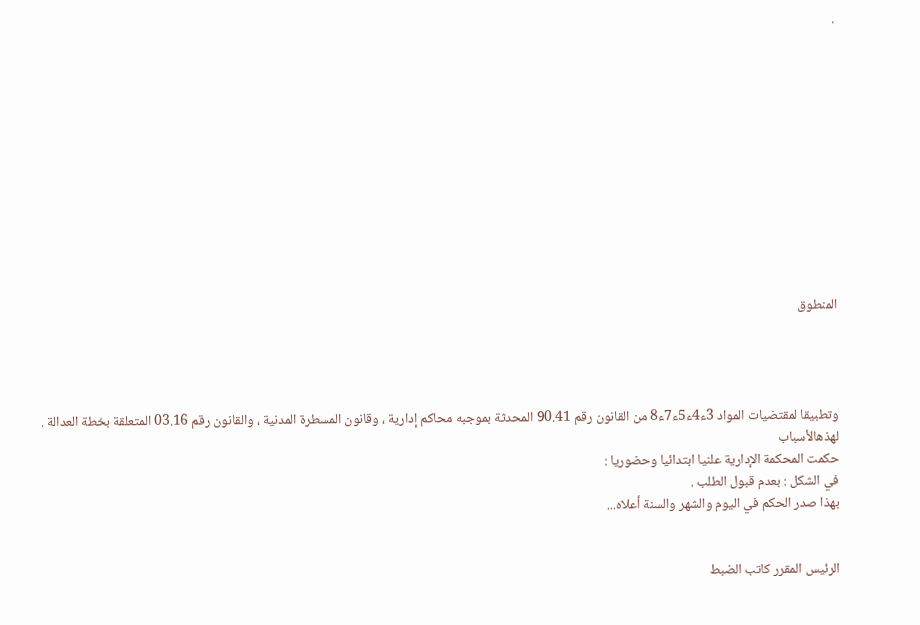.












المنطوق




وتطبيقا لمقتضيات المواد 3ء4ء5ء7ء8 من القانون رقم 90.41 المحدثة بموجبه محاكم إدارية ، وقانون المسطرة المدنية ، والقانون رقم 03.16 المتعلقة بخطة العدالة .
لهذهالأسباب
حكمت المحكمة الإدارية علنيا ابتدائيا وحضوريا :
في الشكل : بعدم قبول الطلب .
بهذا صدر الحكم في اليوم والشهر والسنة أعلاه...


الرئيس المقرر كاتب الضبط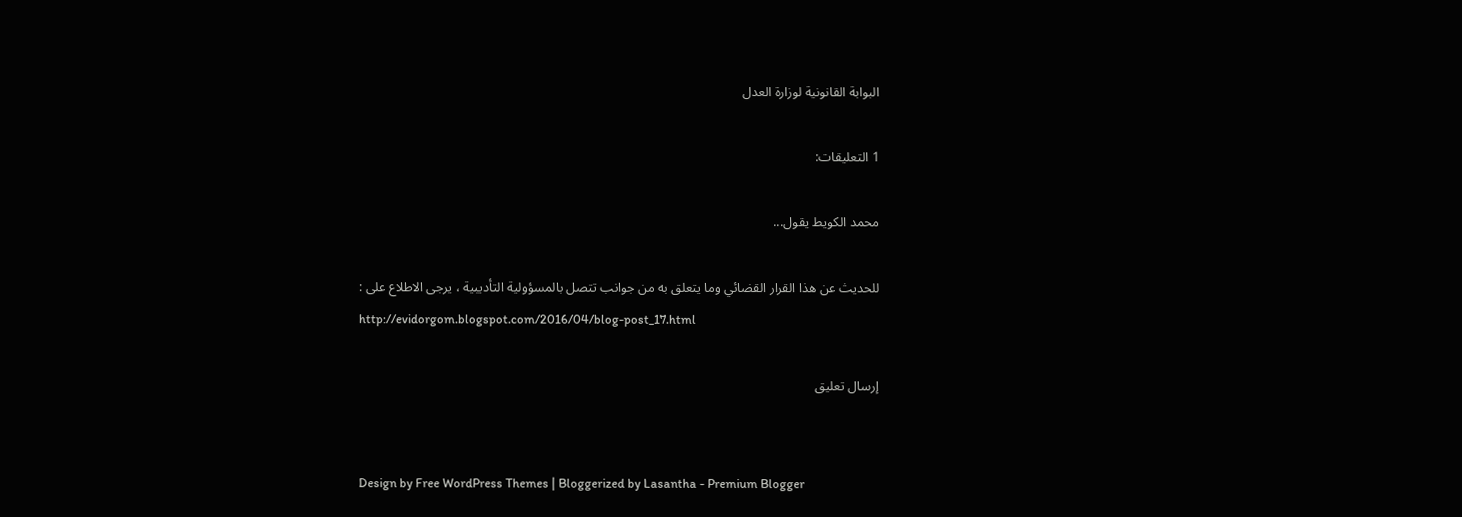البوابة القانونية لوزارة العدل

1 التعليقات:

محمد الكويط يقول...

للحديث عن هذا القرار القضائي وما يتعلق به من جوانب تتصل بالمسؤولية التأديبية ، يرجى الاطلاع على :
http://evidorgom.blogspot.com/2016/04/blog-post_17.html

إرسال تعليق


Design by Free WordPress Themes | Bloggerized by Lasantha - Premium Blogger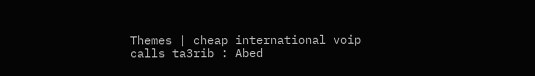Themes | cheap international voip calls ta3rib : Abed